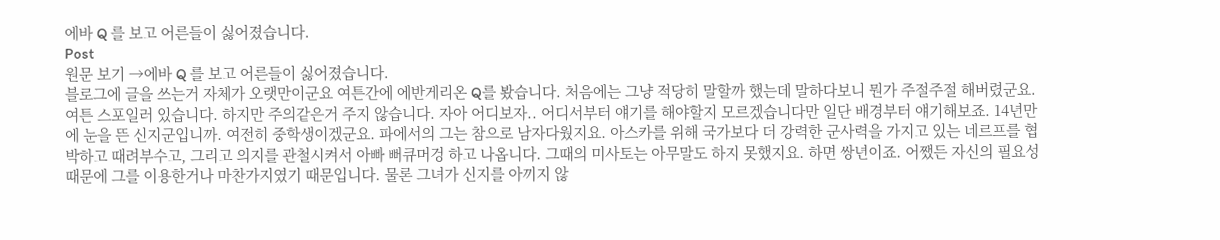에바 Q 를 보고 어른들이 싫어졌습니다.
Post
원문 보기 →에바 Q 를 보고 어른들이 싫어졌습니다.
블로그에 글을 쓰는거 자체가 오랫만이군요 여튼간에 에반게리온 Q를 봤습니다. 처음에는 그냥 적당히 말할까 했는데 말하다보니 뭔가 주절주절 해버렸군요. 여튼 스포일러 있습니다. 하지만 주의같은거 주지 않습니다. 자아 어디보자.. 어디서부터 얘기를 해야할지 모르겠습니다만 일단 배경부터 얘기해보죠. 14년만에 눈을 뜬 신지군입니까. 여전히 중학생이겠군요. 파에서의 그는 참으로 남자다웠지요. 아스카를 위해 국가보다 더 강력한 군사력을 가지고 있는 네르프를 협박하고 때려부수고, 그리고 의지를 관철시켜서 아빠 뻐큐머겅 하고 나옵니다. 그때의 미사토는 아무말도 하지 못했지요. 하면 쌍년이죠. 어쨌든 자신의 필요성 때문에 그를 이용한거나 마찬가지였기 때문입니다. 물론 그녀가 신지를 아끼지 않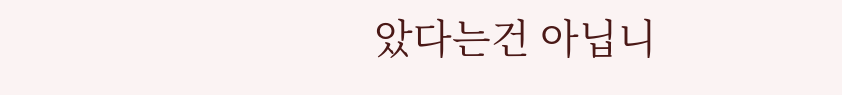았다는건 아닙니